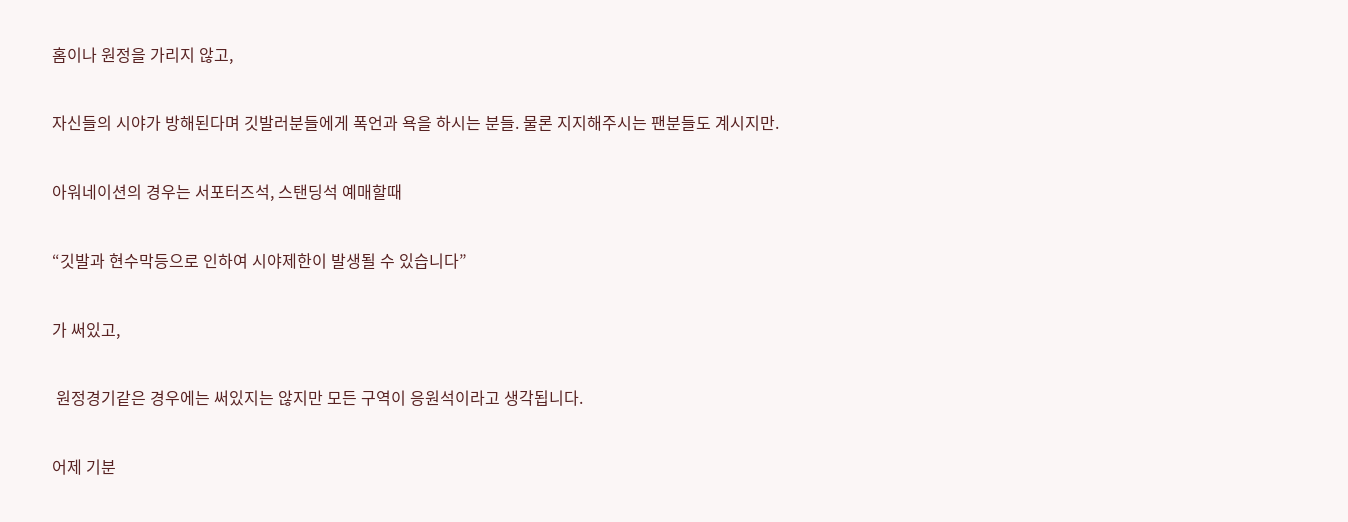홈이나 원정을 가리지 않고,

자신들의 시야가 방해된다며 깃발러분들에게 폭언과 욕을 하시는 분들. 물론 지지해주시는 팬분들도 계시지만.

아워네이션의 경우는 서포터즈석, 스탠딩석 예매할때

“깃발과 현수막등으로 인하여 시야제한이 발생될 수 있습니다”

가 써있고,

 원정경기같은 경우에는 써있지는 않지만 모든 구역이 응원석이라고 생각됩니다.

어제 기분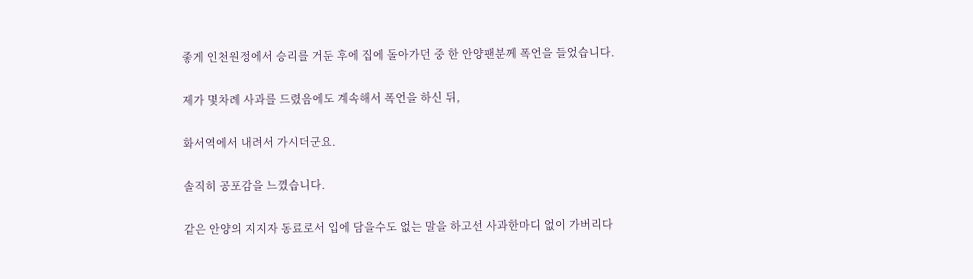좋게 인천원정에서 승리를 거둔 후에 집에 돌아가던 중 한 안양팬분께 폭언을 들었습니다.

제가 몇차례 사과를 드렸음에도 계속해서 폭언을 하신 뒤,

화서역에서 내려서 가시더군요.

솔직히 공포감을 느꼈습니다.

같은 안양의 지지자 동료로서 입에 담을수도 없는 말을 하고선 사과한마디 없이 가버리다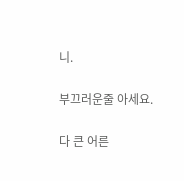니.

부끄러운줄 아세요.

다 큰 어른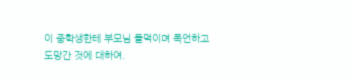이 중학생한테 부모님 들먹이며 폭언하고 도망간 것에 대하여.